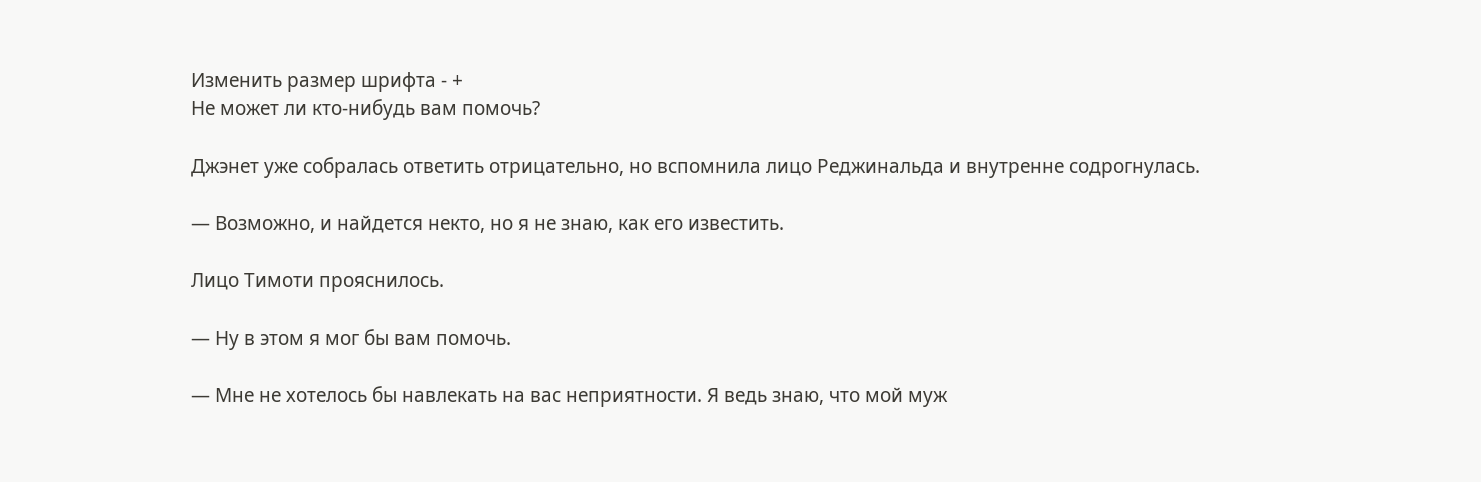Изменить размер шрифта - +
Не может ли кто-нибудь вам помочь?

Джэнет уже собралась ответить отрицательно, но вспомнила лицо Реджинальда и внутренне содрогнулась.

— Возможно, и найдется некто, но я не знаю, как его известить.

Лицо Тимоти прояснилось.

— Ну в этом я мог бы вам помочь.

— Мне не хотелось бы навлекать на вас неприятности. Я ведь знаю, что мой муж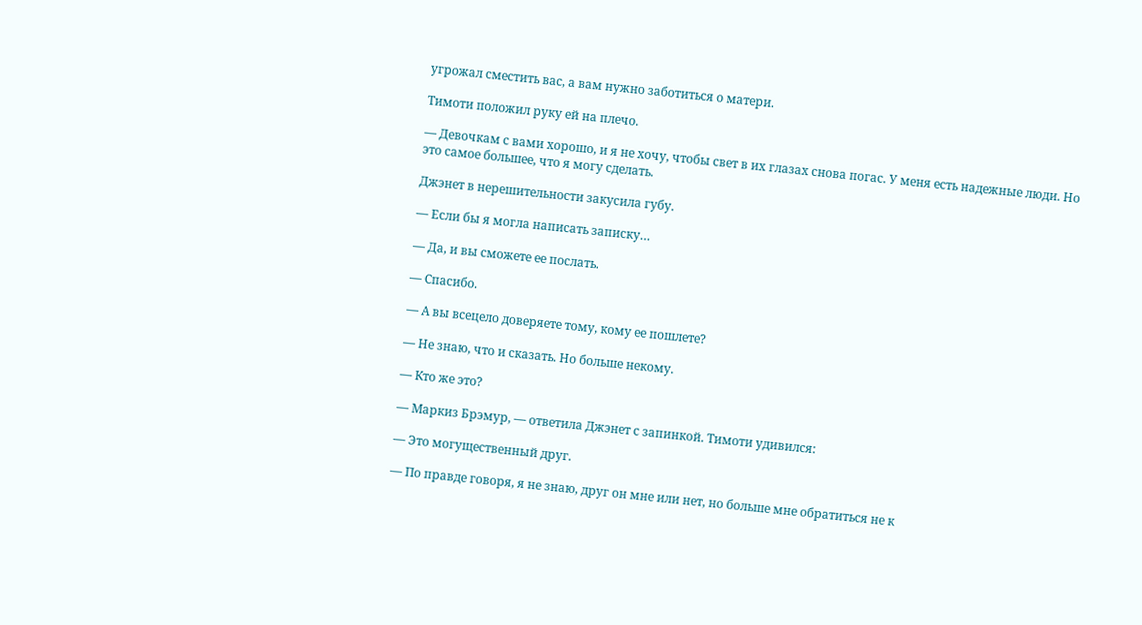угрожал сместить вас, а вам нужно заботиться о матери.

Тимоти положил руку ей на плечо.

— Девочкам с вами хорошо, и я не хочу, чтобы свет в их глазах снова погас. У меня есть надежные люди. Но это самое большее, что я могу сделать.

Джэнет в нерешительности закусила губу.

— Если бы я могла написать записку…

— Да, и вы сможете ее послать.

— Спасибо.

— А вы всецело доверяете тому, кому ее пошлете?

— Не знаю, что и сказать. Но больше некому.

— Кто же это?

— Маркиз Брэмур, — ответила Джэнет с запинкой. Тимоти удивился:

— Это могущественный друг.

— По правде говоря, я не знаю, друг он мне или нет, но больше мне обратиться не к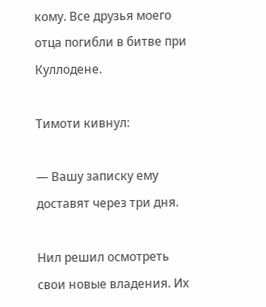кому. Все друзья моего отца погибли в битве при Куллодене.

Тимоти кивнул:

— Вашу записку ему доставят через три дня.

Нил решил осмотреть свои новые владения. Их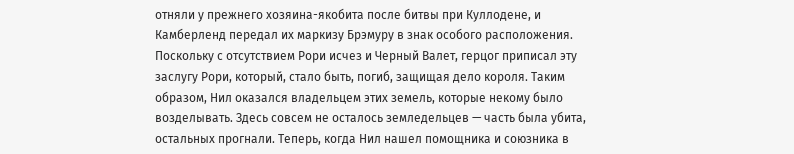отняли у прежнего хозяина-якобита после битвы при Куллодене, и Камберленд передал их маркизу Брэмуру в знак особого расположения. Поскольку с отсутствием Рори исчез и Черный Валет, герцог приписал эту заслугу Рори, который, стало быть, погиб, защищая дело короля. Таким образом, Нил оказался владельцем этих земель, которые некому было возделывать. Здесь совсем не осталось земледельцев — часть была убита, остальных прогнали. Теперь, когда Нил нашел помощника и союзника в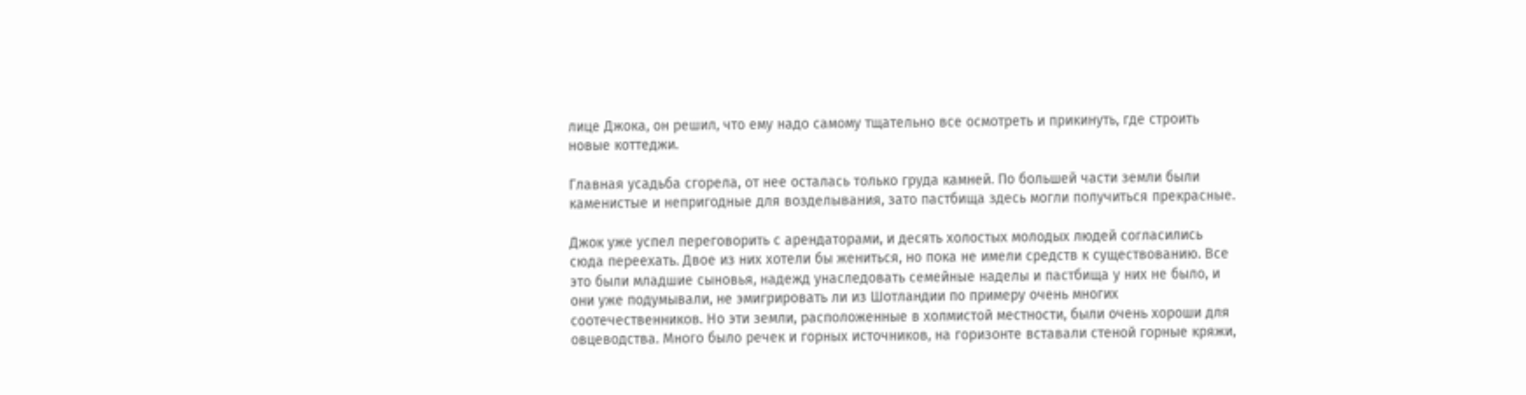лице Джока, он решил, что ему надо самому тщательно все осмотреть и прикинуть, где строить новые коттеджи.

Главная усадьба сгорела, от нее осталась только груда камней. По большей части земли были каменистые и непригодные для возделывания, зато пастбища здесь могли получиться прекрасные.

Джок уже успел переговорить с арендаторами, и десять холостых молодых людей согласились сюда переехать. Двое из них хотели бы жениться, но пока не имели средств к существованию. Все это были младшие сыновья, надежд унаследовать семейные наделы и пастбища у них не было, и они уже подумывали, не эмигрировать ли из Шотландии по примеру очень многих соотечественников. Но эти земли, расположенные в холмистой местности, были очень хороши для овцеводства. Много было речек и горных источников, на горизонте вставали стеной горные кряжи,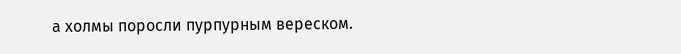а холмы поросли пурпурным вереском.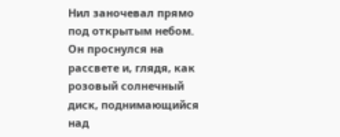Нил заночевал прямо под открытым небом. Он проснулся на рассвете и, глядя, как розовый солнечный диск, поднимающийся над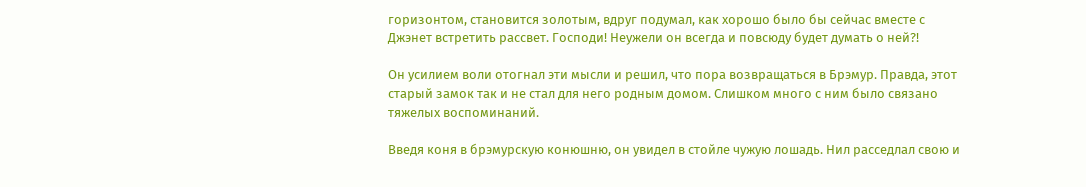горизонтом, становится золотым, вдруг подумал, как хорошо было бы сейчас вместе с Джэнет встретить рассвет. Господи! Неужели он всегда и повсюду будет думать о ней?!

Он усилием воли отогнал эти мысли и решил, что пора возвращаться в Брэмур. Правда, этот старый замок так и не стал для него родным домом. Слишком много с ним было связано тяжелых воспоминаний.

Введя коня в брэмурскую конюшню, он увидел в стойле чужую лошадь. Нил расседлал свою и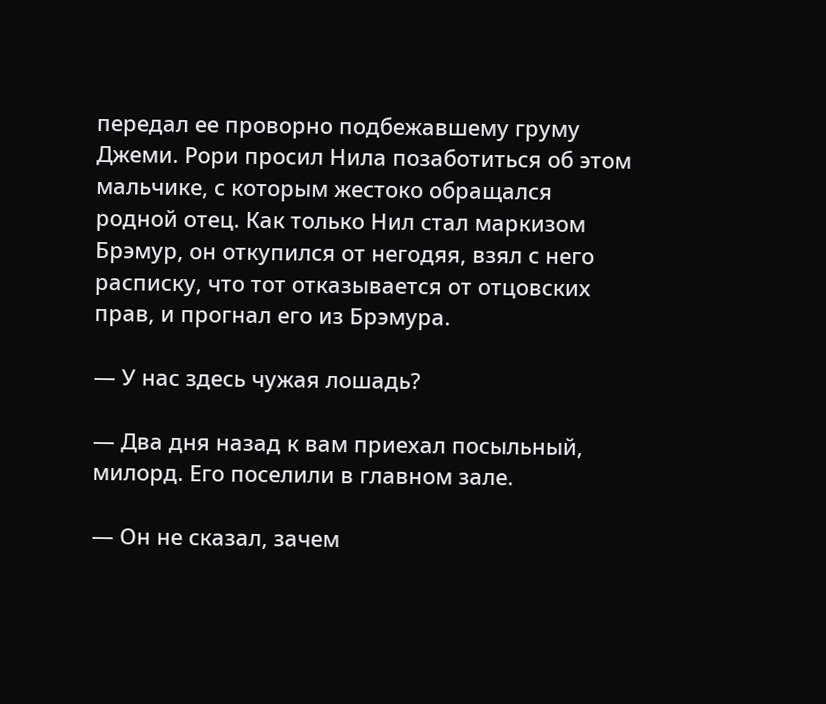передал ее проворно подбежавшему груму Джеми. Рори просил Нила позаботиться об этом мальчике, с которым жестоко обращался родной отец. Как только Нил стал маркизом Брэмур, он откупился от негодяя, взял с него расписку, что тот отказывается от отцовских прав, и прогнал его из Брэмура.

— У нас здесь чужая лошадь?

— Два дня назад к вам приехал посыльный, милорд. Его поселили в главном зале.

— Он не сказал, зачем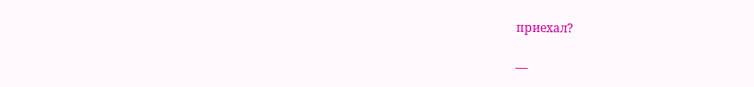приехал?

—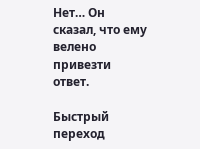Нет… Он сказал, что ему велено привезти ответ.

Быстрый переход